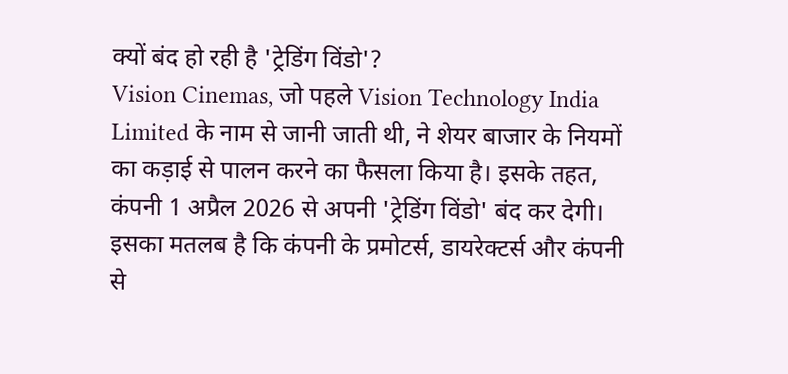क्यों बंद हो रही है 'ट्रेडिंग विंडो'?
Vision Cinemas, जो पहले Vision Technology India Limited के नाम से जानी जाती थी, ने शेयर बाजार के नियमों का कड़ाई से पालन करने का फैसला किया है। इसके तहत, कंपनी 1 अप्रैल 2026 से अपनी 'ट्रेडिंग विंडो' बंद कर देगी। इसका मतलब है कि कंपनी के प्रमोटर्स, डायरेक्टर्स और कंपनी से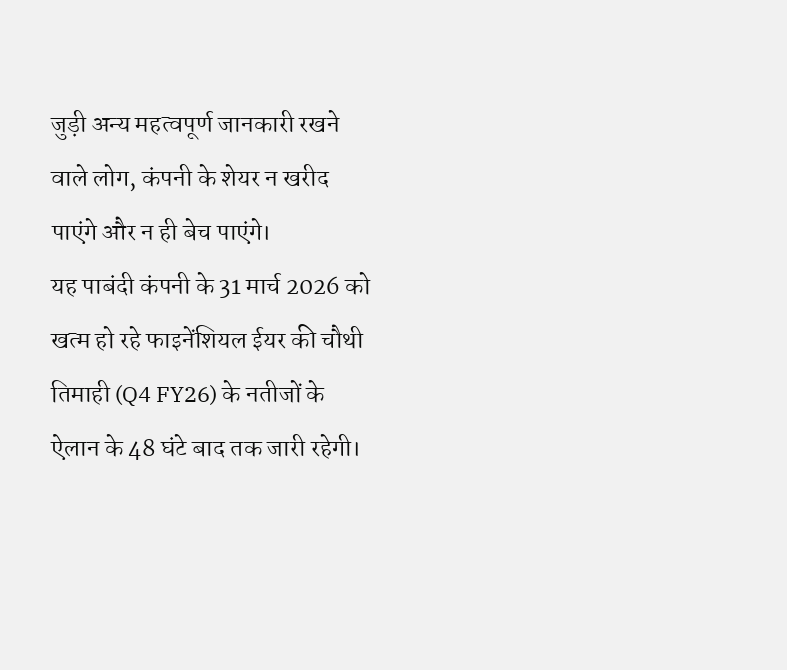जुड़ी अन्य महत्वपूर्ण जानकारी रखने वाले लोग, कंपनी के शेयर न खरीद पाएंगे और न ही बेच पाएंगे।
यह पाबंदी कंपनी के 31 मार्च 2026 को खत्म हो रहे फाइनेंशियल ईयर की चौथी तिमाही (Q4 FY26) के नतीजों के ऐलान के 48 घंटे बाद तक जारी रहेगी।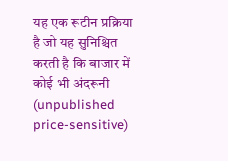यह एक रूटीन प्रक्रिया है जो यह सुनिश्चित करती है कि बाजार में कोई भी अंदरूनी (unpublished price-sensitive)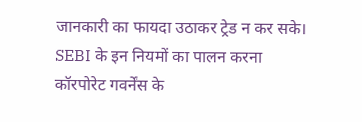जानकारी का फायदा उठाकर ट्रेड न कर सके। SEBI के इन नियमों का पालन करना कॉरपोरेट गवर्नेंस के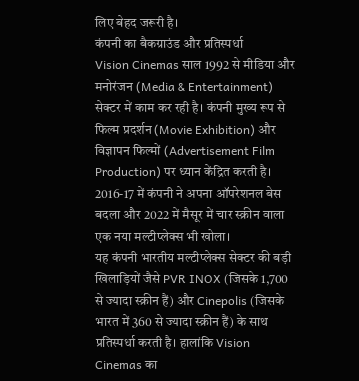लिए बेहद जरूरी है।
कंपनी का बैकग्राउंड और प्रतिस्पर्धा
Vision Cinemas साल 1992 से मीडिया और मनोरंजन (Media & Entertainment) सेक्टर में काम कर रही है। कंपनी मुख्य रूप से फिल्म प्रदर्शन (Movie Exhibition) और विज्ञापन फिल्मों (Advertisement Film Production) पर ध्यान केंद्रित करती है। 2016-17 में कंपनी ने अपना ऑपरेशनल बेस बदला और 2022 में मैसूर में चार स्क्रीन वाला एक नया मल्टीप्लेक्स भी खोला।
यह कंपनी भारतीय मल्टीप्लेक्स सेक्टर की बड़ी खिलाड़ियों जैसे PVR INOX (जिसके 1,700 से ज्यादा स्क्रीन हैं) और Cinepolis (जिसके भारत में 360 से ज्यादा स्क्रीन हैं) के साथ प्रतिस्पर्धा करती है। हालांकि Vision Cinemas का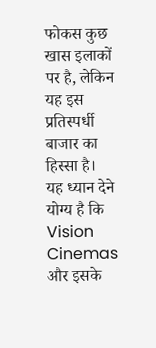फोकस कुछ खास इलाकों पर है, लेकिन यह इस प्रतिस्पर्धी बाजार का हिस्सा है।
यह ध्यान देने योग्य है कि Vision Cinemas और इसके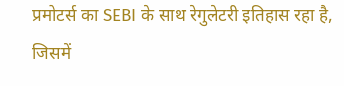प्रमोटर्स का SEBI के साथ रेगुलेटरी इतिहास रहा है, जिसमें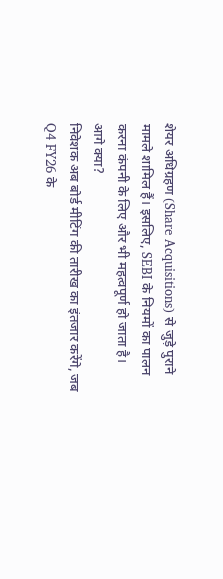शेयर अधिग्रहण (Share Acquisitions) से जुड़े पुराने मामले शामिल हैं। इसलिए, SEBI के नियमों का पालन करना कंपनी के लिए और भी महत्वपूर्ण हो जाता है।
आगे क्या?
निवेशक अब बोर्ड मीटिंग की तारीख का इंतजार करेंगे, जब Q4 FY26 के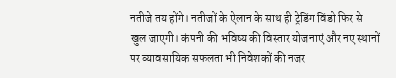नतीजे तय होंगे। नतीजों के ऐलान के साथ ही ट्रेडिंग विंडो फिर से खुल जाएगी। कंपनी की भविष्य की विस्तार योजनाएं और नए स्थानों पर व्यावसायिक सफलता भी निवेशकों की नजर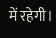में रहेगी।